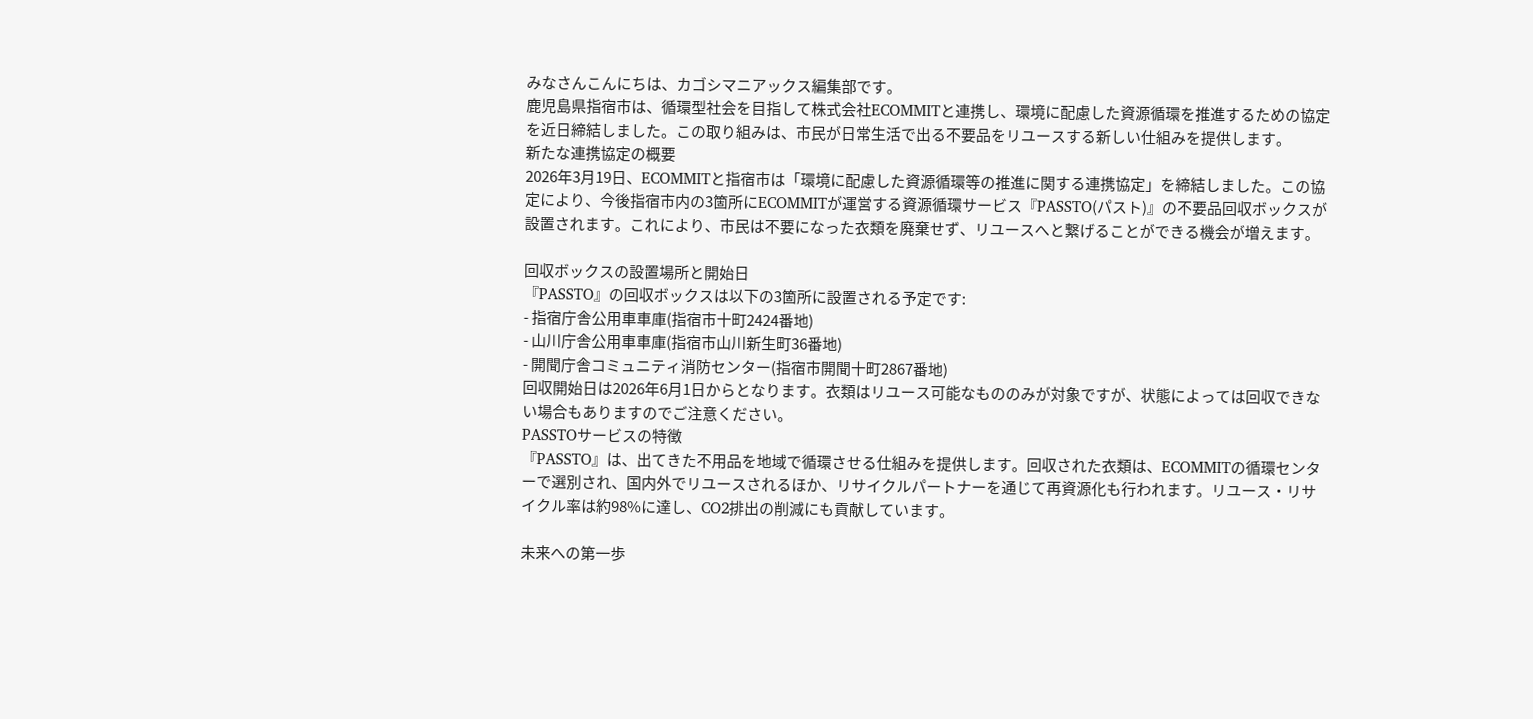みなさんこんにちは、カゴシマニアックス編集部です。
鹿児島県指宿市は、循環型社会を目指して株式会社ECOMMITと連携し、環境に配慮した資源循環を推進するための協定を近日締結しました。この取り組みは、市民が日常生活で出る不要品をリユースする新しい仕組みを提供します。
新たな連携協定の概要
2026年3月19日、ECOMMITと指宿市は「環境に配慮した資源循環等の推進に関する連携協定」を締結しました。この協定により、今後指宿市内の3箇所にECOMMITが運営する資源循環サービス『PASSTO(パスト)』の不要品回収ボックスが設置されます。これにより、市民は不要になった衣類を廃棄せず、リユースへと繋げることができる機会が増えます。

回収ボックスの設置場所と開始日
『PASSTO』の回収ボックスは以下の3箇所に設置される予定です:
- 指宿庁舎公用車車庫(指宿市十町2424番地)
- 山川庁舎公用車車庫(指宿市山川新生町36番地)
- 開聞庁舎コミュニティ消防センター(指宿市開聞十町2867番地)
回収開始日は2026年6月1日からとなります。衣類はリユース可能なもののみが対象ですが、状態によっては回収できない場合もありますのでご注意ください。
PASSTOサービスの特徴
『PASSTO』は、出てきた不用品を地域で循環させる仕組みを提供します。回収された衣類は、ECOMMITの循環センターで選別され、国内外でリユースされるほか、リサイクルパートナーを通じて再資源化も行われます。リユース・リサイクル率は約98%に達し、CO2排出の削減にも貢献しています。

未来への第一歩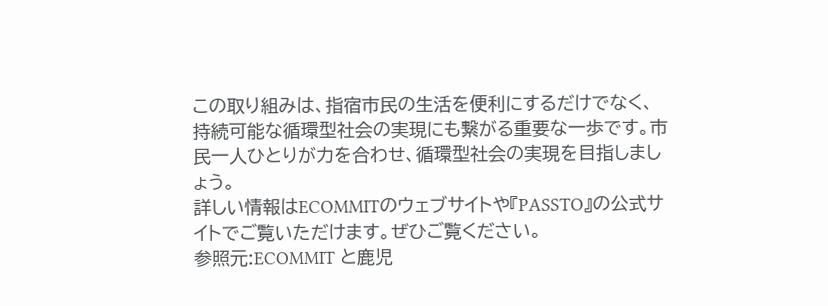この取り組みは、指宿市民の生活を便利にするだけでなく、持続可能な循環型社会の実現にも繋がる重要な一歩です。市民一人ひとりが力を合わせ、循環型社会の実現を目指しましょう。
詳しい情報はECOMMITのウェブサイトや『PASSTO』の公式サイトでご覧いただけます。ぜひご覧ください。
参照元:ECOMMIT と鹿児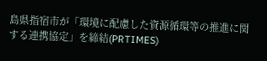島県指宿市が「環境に配慮した資源循環等の推進に関する連携協定」を締結(PRTIMES)